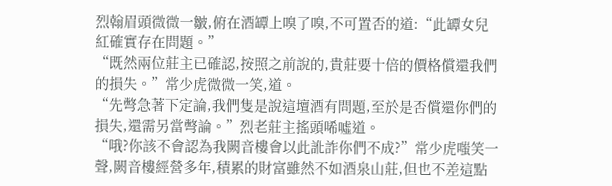烈翰眉頭微微一皺,俯在酒罈上嗅了嗅,不可置否的道:“此罈女兒紅確實存在問題。”
“既然兩位莊主已確認,按照之前說的,貴莊要十倍的價格償還我們的損失。”常少虎微微一笑,道。
“先彆急著下定論,我們隻是說這壇酒有問題,至於是否償還你們的損失,還需另當彆論。”烈老莊主搖頭唏噓道。
“哦?你該不會認為我闕音樓會以此訛詐你們不成?”常少虎嗤笑一聲,闕音樓經營多年,積累的財富雖然不如酒泉山莊,但也不差這點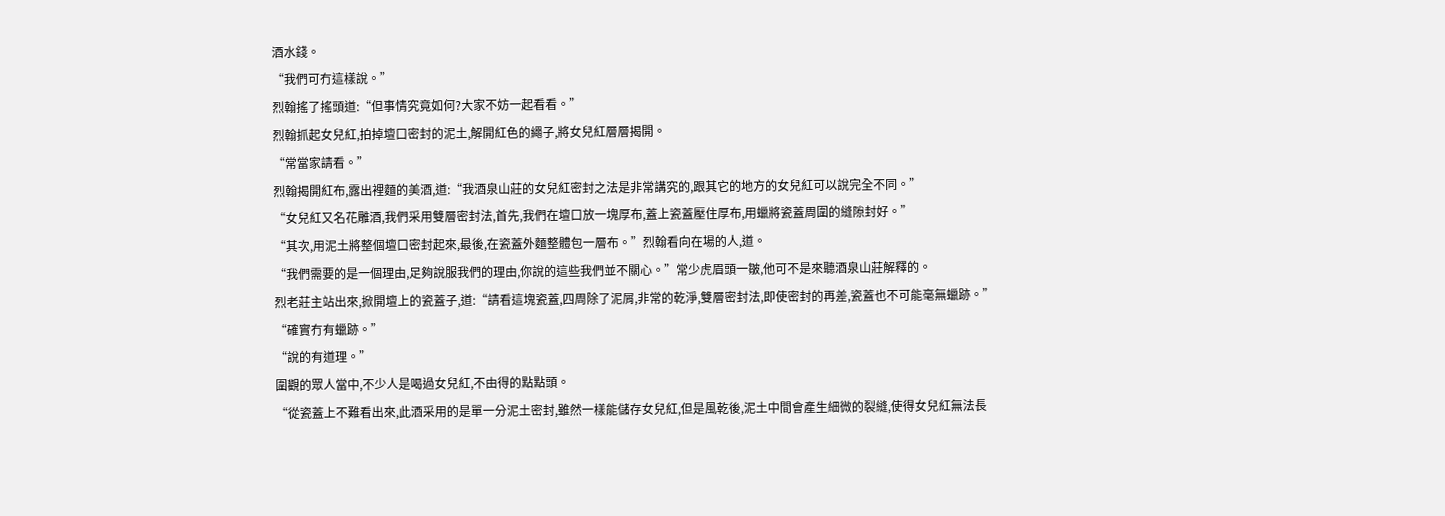酒水錢。
“我們可冇這樣說。”
烈翰搖了搖頭道:“但事情究竟如何?大家不妨一起看看。”
烈翰抓起女兒紅,拍掉壇口密封的泥土,解開紅色的繩子,將女兒紅層層揭開。
“常當家請看。”
烈翰揭開紅布,露出裡麵的美酒,道:“我酒泉山莊的女兒紅密封之法是非常講究的,跟其它的地方的女兒紅可以說完全不同。”
“女兒紅又名花雕酒,我們采用雙層密封法,首先,我們在壇口放一塊厚布,蓋上瓷蓋壓住厚布,用蠟將瓷蓋周圍的縫隙封好。”
“其次,用泥土將整個壇口密封起來,最後,在瓷蓋外麵整體包一層布。”烈翰看向在場的人,道。
“我們需要的是一個理由,足夠說服我們的理由,你說的這些我們並不關心。”常少虎眉頭一皺,他可不是來聽酒泉山莊解釋的。
烈老莊主站出來,掀開壇上的瓷蓋子,道:“請看這塊瓷蓋,四周除了泥屑,非常的乾淨,雙層密封法,即使密封的再差,瓷蓋也不可能毫無蠟跡。”
“確實冇有蠟跡。”
“說的有道理。”
圍觀的眾人當中,不少人是喝過女兒紅,不由得的點點頭。
“從瓷蓋上不難看出來,此酒采用的是單一分泥土密封,雖然一樣能儲存女兒紅,但是風乾後,泥土中間會產生細微的裂縫,使得女兒紅無法長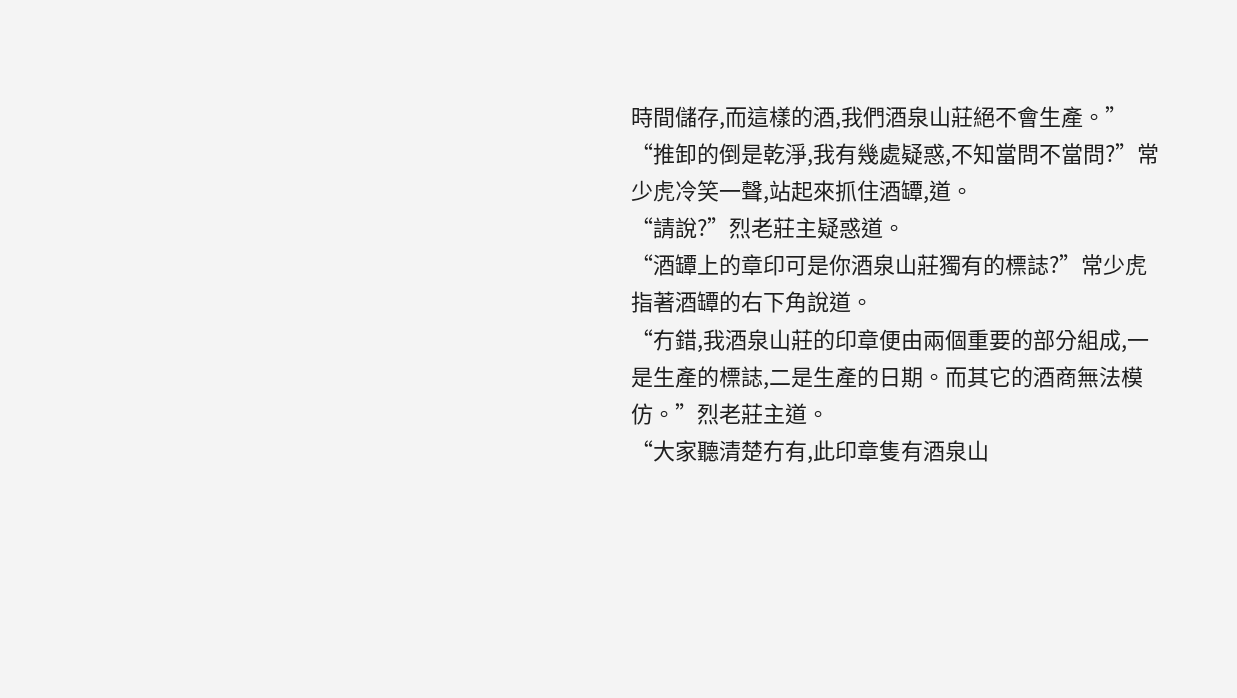時間儲存,而這樣的酒,我們酒泉山莊絕不會生產。”
“推卸的倒是乾淨,我有幾處疑惑,不知當問不當問?”常少虎冷笑一聲,站起來抓住酒罈,道。
“請說?”烈老莊主疑惑道。
“酒罈上的章印可是你酒泉山莊獨有的標誌?”常少虎指著酒罈的右下角說道。
“冇錯,我酒泉山莊的印章便由兩個重要的部分組成,一是生產的標誌,二是生產的日期。而其它的酒商無法模仿。”烈老莊主道。
“大家聽清楚冇有,此印章隻有酒泉山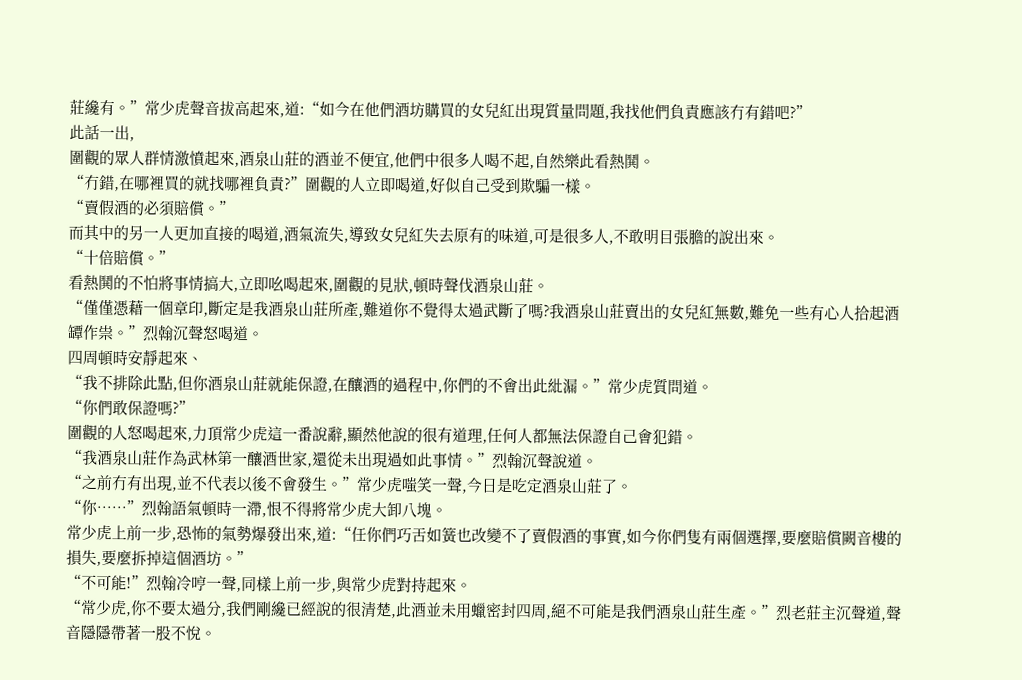莊纔有。”常少虎聲音拔高起來,道:“如今在他們酒坊購買的女兒紅出現質量問題,我找他們負責應該冇有錯吧?”
此話一出,
圍觀的眾人群情激憤起來,酒泉山莊的酒並不便宜,他們中很多人喝不起,自然樂此看熱鬨。
“冇錯,在哪裡買的就找哪裡負責?”圍觀的人立即喝道,好似自己受到欺騙一樣。
“賣假酒的必須賠償。”
而其中的另一人更加直接的喝道,酒氣流失,導致女兒紅失去原有的味道,可是很多人,不敢明目張膽的說出來。
“十倍賠償。”
看熱鬨的不怕將事情搞大,立即吆喝起來,圍觀的見狀,頓時聲伐酒泉山莊。
“僅僅憑藉一個章印,斷定是我酒泉山莊所產,難道你不覺得太過武斷了嗎?我酒泉山莊賣出的女兒紅無數,難免一些有心人拾起酒罈作祟。”烈翰沉聲怒喝道。
四周頓時安靜起來、
“我不排除此點,但你酒泉山莊就能保證,在釀酒的過程中,你們的不會出此紕漏。”常少虎質問道。
“你們敢保證嗎?”
圍觀的人怒喝起來,力頂常少虎這一番說辭,顯然他說的很有道理,任何人都無法保證自己會犯錯。
“我酒泉山莊作為武林第一釀酒世家,還從未出現過如此事情。”烈翰沉聲說道。
“之前冇有出現,並不代表以後不會發生。”常少虎嗤笑一聲,今日是吃定酒泉山莊了。
“你……”烈翰語氣頓時一滯,恨不得將常少虎大卸八塊。
常少虎上前一步,恐怖的氣勢爆發出來,道:“任你們巧舌如簧也改變不了賣假酒的事實,如今你們隻有兩個選擇,要麼賠償闕音樓的損失,要麼拆掉這個酒坊。”
“不可能!”烈翰冷哼一聲,同樣上前一步,與常少虎對持起來。
“常少虎,你不要太過分,我們剛纔已經說的很清楚,此酒並未用蠟密封四周,絕不可能是我們酒泉山莊生產。”烈老莊主沉聲道,聲音隱隱帶著一股不悅。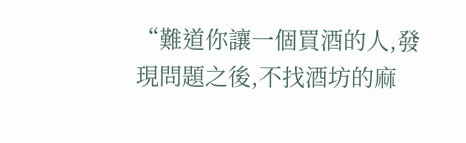“難道你讓一個買酒的人,發現問題之後,不找酒坊的麻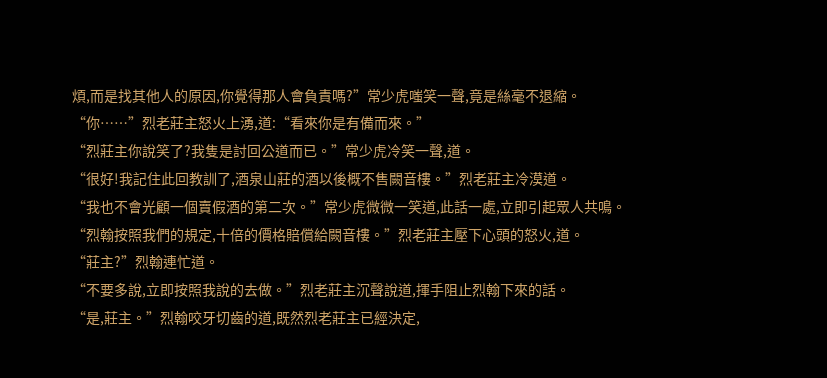煩,而是找其他人的原因,你覺得那人會負責嗎?”常少虎嗤笑一聲,竟是絲毫不退縮。
“你……”烈老莊主怒火上湧,道:“看來你是有備而來。”
“烈莊主你說笑了?我隻是討回公道而已。”常少虎冷笑一聲,道。
“很好!我記住此回教訓了,酒泉山莊的酒以後概不售闕音樓。”烈老莊主冷漠道。
“我也不會光顧一個賣假酒的第二次。”常少虎微微一笑道,此話一處,立即引起眾人共鳴。
“烈翰按照我們的規定,十倍的價格賠償給闕音樓。”烈老莊主壓下心頭的怒火,道。
“莊主?”烈翰連忙道。
“不要多說,立即按照我說的去做。”烈老莊主沉聲說道,揮手阻止烈翰下來的話。
“是,莊主。”烈翰咬牙切齒的道,既然烈老莊主已經決定,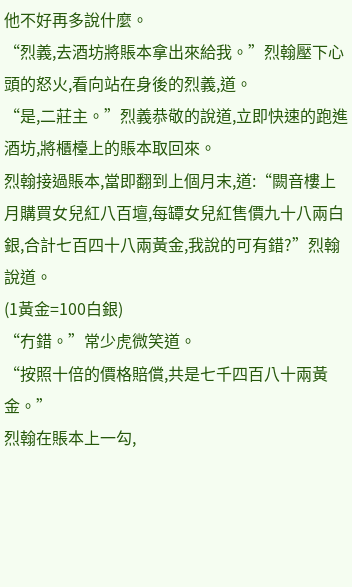他不好再多說什麼。
“烈義,去酒坊將賬本拿出來給我。”烈翰壓下心頭的怒火,看向站在身後的烈義,道。
“是,二莊主。”烈義恭敬的說道,立即快速的跑進酒坊,將櫃檯上的賬本取回來。
烈翰接過賬本,當即翻到上個月末,道:“闕音樓上月購買女兒紅八百壇,每罈女兒紅售價九十八兩白銀,合計七百四十八兩黃金,我說的可有錯?”烈翰說道。
(1黃金=100白銀)
“冇錯。”常少虎微笑道。
“按照十倍的價格賠償,共是七千四百八十兩黃金。”
烈翰在賬本上一勾,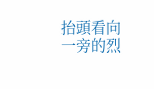抬頭看向一旁的烈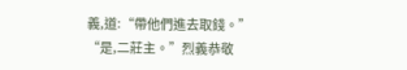義,道:“帶他們進去取錢。”
“是,二莊主。”烈義恭敬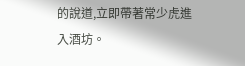的說道,立即帶著常少虎進入酒坊。